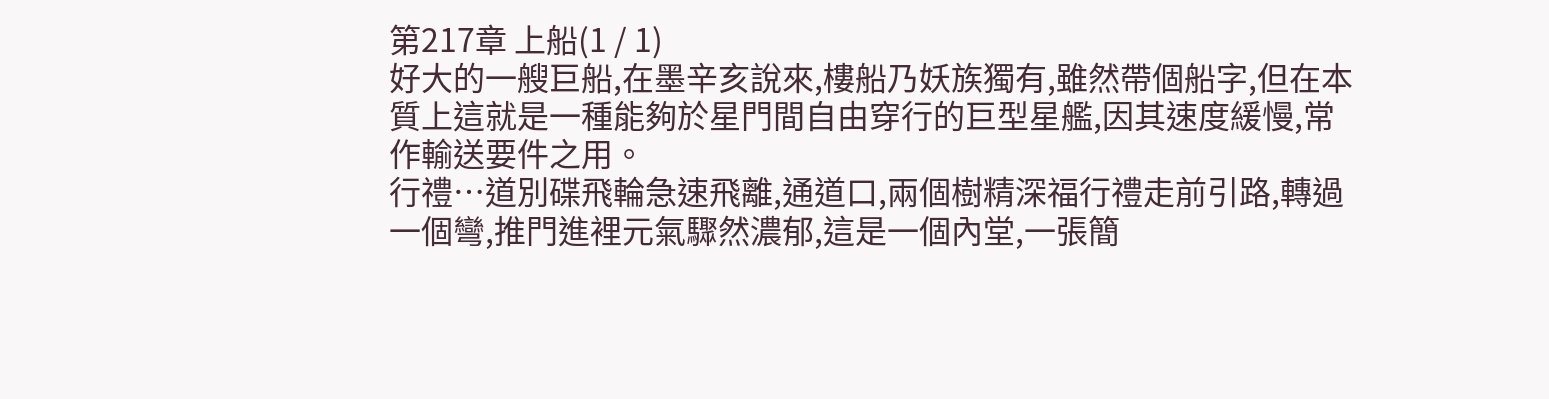第217章 上船(1 / 1)
好大的一艘巨船,在墨辛亥說來,樓船乃妖族獨有,雖然帶個船字,但在本質上這就是一種能夠於星門間自由穿行的巨型星艦,因其速度緩慢,常作輸送要件之用。
行禮…道別碟飛輪急速飛離,通道口,兩個樹精深福行禮走前引路,轉過一個彎,推門進裡元氣驟然濃郁,這是一個內堂,一張簡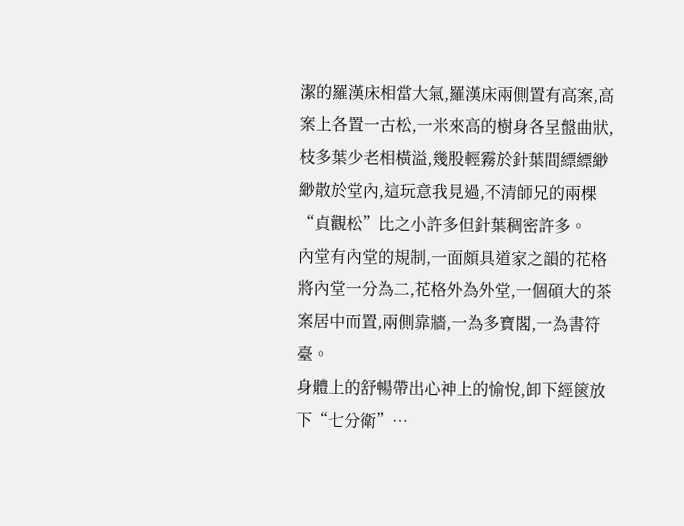潔的羅漢床相當大氣,羅漢床兩側置有高案,高案上各置一古松,一米來高的樹身各呈盤曲狀,枝多葉少老相橫溢,幾股輕霧於針葉間縹縹緲緲散於堂內,這玩意我見過,不清師兄的兩棵“貞觀松”比之小許多但針葉稠密許多。
內堂有內堂的規制,一面頗具道家之韻的花格將內堂一分為二,花格外為外堂,一個碩大的茶案居中而置,兩側靠牆,一為多寶閣,一為書符臺。
身體上的舒暢帶出心神上的愉悅,卸下經篋放下“七分衛”…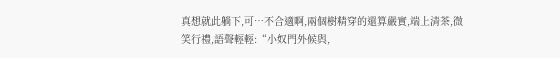真想就此躺下,可…不合適啊,兩個樹精穿的還算嚴實,端上清茶,微笑行禮,語聲輕輕:“小奴門外候與,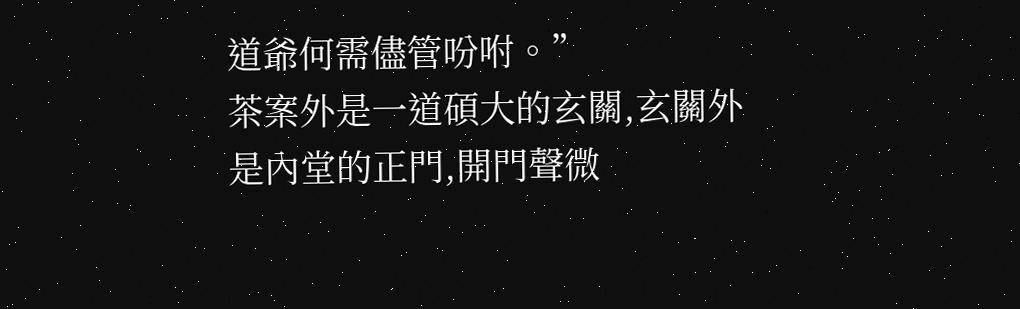道爺何需儘管吩咐。”
茶案外是一道碩大的玄關,玄關外是內堂的正門,開門聲微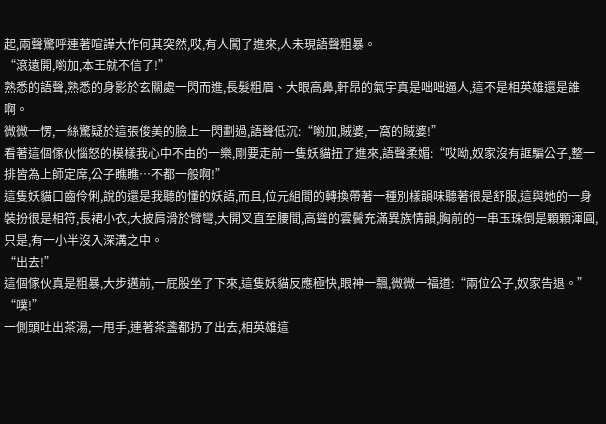起,兩聲驚呼連著喧譁大作何其突然,哎,有人闖了進來,人未現語聲粗暴。
“滾遠開,喲加,本王就不信了!”
熟悉的語聲,熟悉的身影於玄關處一閃而進,長髮粗眉、大眼高鼻,軒昂的氣宇真是咄咄逼人,這不是相英雄還是誰啊。
微微一愣,一絲驚疑於這張俊美的臉上一閃劃過,語聲低沉:“喲加,賊婆,一窩的賊婆!”
看著這個傢伙惱怒的模樣我心中不由的一樂,剛要走前一隻妖貓扭了進來,語聲柔媚:“哎呦,奴家沒有誆騙公子,整一排皆為上師定席,公子瞧瞧…不都一般啊!”
這隻妖貓口齒伶俐,說的還是我聽的懂的妖語,而且,位元組間的轉換帶著一種別樣韻味聽著很是舒服,這與她的一身裝扮很是相符,長裙小衣,大披肩滑於臂彎,大開叉直至腰間,高聳的雲鬢充滿異族情韻,胸前的一串玉珠倒是顆顆渾圓,只是,有一小半沒入深溝之中。
“出去!”
這個傢伙真是粗暴,大步邁前,一屁股坐了下來,這隻妖貓反應極快,眼神一飄,微微一福道:“兩位公子,奴家告退。”
“噗!”
一側頭吐出茶湯,一甩手,連著茶盞都扔了出去,相英雄這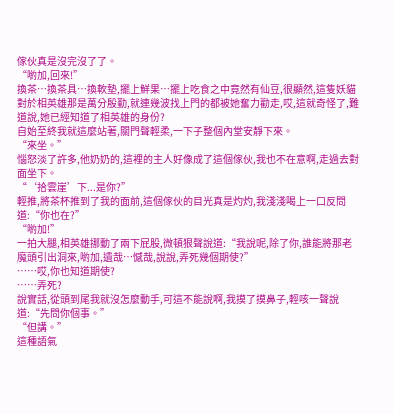傢伙真是沒完沒了了。
“喲加,回來!”
換茶…換茶具…換軟墊,擺上鮮果…擺上吃食之中竟然有仙豆,很顯然,這隻妖貓對於相英雄那是萬分殷勤,就連幾波找上門的都被她奮力勸走,哎,這就奇怪了,難道說,她已經知道了相英雄的身份?
自始至終我就這麼站著,關門聲輕柔,一下子整個內堂安靜下來。
“來坐。”
惱怒淡了許多,他奶奶的,這裡的主人好像成了這個傢伙,我也不在意啊,走過去對面坐下。
“‘拾雲崖’下...是你?”
輕推,將茶杯推到了我的面前,這個傢伙的目光真是灼灼,我淺淺喝上一口反問道:“你也在?”
“喲加!”
一拍大腿,相英雄挪動了兩下屁股,微頓狠聲說道:“我說呢,除了你,誰能將那老魔頭引出洞來,喲加,遺哉…憾哉,說說,弄死幾個期使?”
……哎,你也知道期使?
……弄死?
說實話,從頭到尾我就沒怎麼動手,可這不能說啊,我摸了摸鼻子,輕咳一聲說道:“先問你個事。”
“但講。”
這種語氣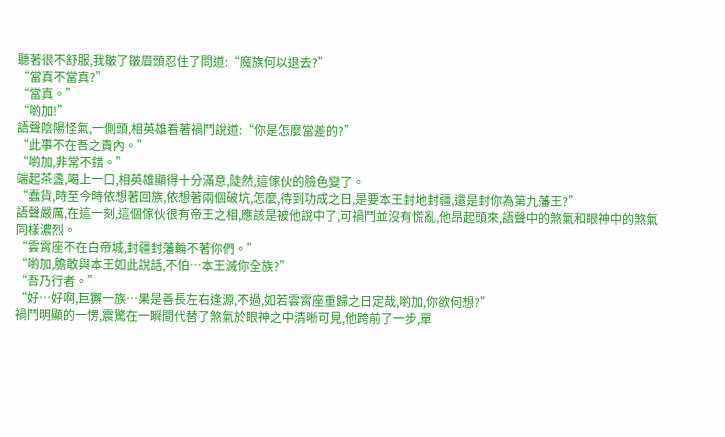聽著很不舒服,我皺了皺眉頭忍住了問道:“魔族何以退去?”
“當真不當真?”
“當真。”
“喲加!”
語聲陰陽怪氣,一側頭,相英雄看著禍鬥說道:“你是怎麼當差的?”
“此事不在吾之責內。”
“喲加,非常不錯。”
端起茶盞,喝上一口,相英雄顯得十分滿意,陡然,這傢伙的臉色變了。
“蠢貨,時至今時依想著回族,依想著兩個破坑,怎麼,待到功成之日,是要本王封地封疆,還是封你為第九藩王?”
語聲嚴厲,在這一刻,這個傢伙很有帝王之相,應該是被他說中了,可禍鬥並沒有慌亂,他昂起頭來,語聲中的煞氣和眼神中的煞氣同樣濃烈。
“雲霄座不在白帝城,封疆封藩輪不著你們。”
“喲加,膽敢與本王如此說話,不怕…本王滅你全族?”
“吾乃行者。”
“好…好啊,巨獬一族…果是善長左右逢源,不過,如若雲霄座重歸之日定哉,喲加,你欲何想?”
禍鬥明顯的一愣,震驚在一瞬間代替了煞氣於眼神之中清晰可見,他跨前了一步,單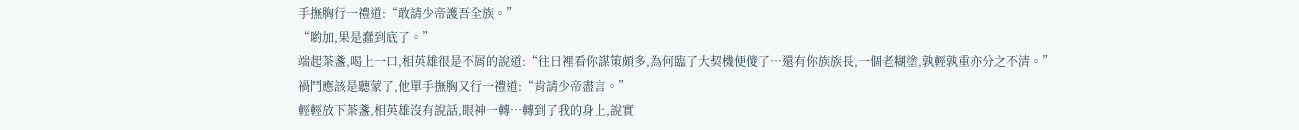手撫胸行一禮道:“敢請少帝護吾全族。”
“喲加,果是蠢到底了。”
端起茶盞,喝上一口,相英雄很是不屑的說道:“往日裡看你謀策頗多,為何臨了大契機便傻了…還有你族族長,一個老糊塗,孰輕孰重亦分之不清。”
禍鬥應該是聽蒙了,他單手撫胸又行一禮道:“肯請少帝盡言。”
輕輕放下茶盞,相英雄沒有說話,眼神一轉…轉到了我的身上,說實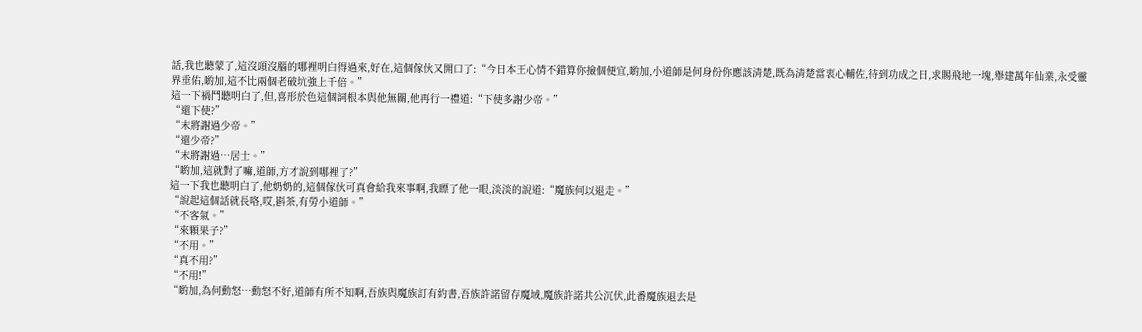話,我也聽蒙了,這沒頭沒腦的哪裡明白得過來,好在,這個傢伙又開口了:“今日本王心情不錯算你撿個便宜,喲加,小道師是何身份你應該清楚,既為清楚當衷心輔佐,待到功成之日,求賜飛地一塊,舉建萬年仙業,永受靈界垂佑,喲加,這不比兩個老破坑強上千倍。”
這一下禍鬥聽明白了,但,喜形於色這個詞根本與他無關,他再行一禮道:“下使多謝少帝。”
“還下使?”
“末將謝過少帝。”
“還少帝?”
“末將謝過…居士。”
“喲加,這就對了嘛,道師,方才說到哪裡了?”
這一下我也聽明白了,他奶奶的,這個傢伙可真會給我來事啊,我瞟了他一眼,淡淡的說道:“魔族何以退走。”
“說起這個話就長咯,哎,斟茶,有勞小道師。”
“不客氣。”
“來顆果子?”
“不用。”
“真不用?”
“不用!”
“喲加,為何動怒…動怒不好,道師有所不知啊,吾族與魔族訂有約書,吾族許諾留存魔域,魔族許諾共公沉伏,此番魔族退去是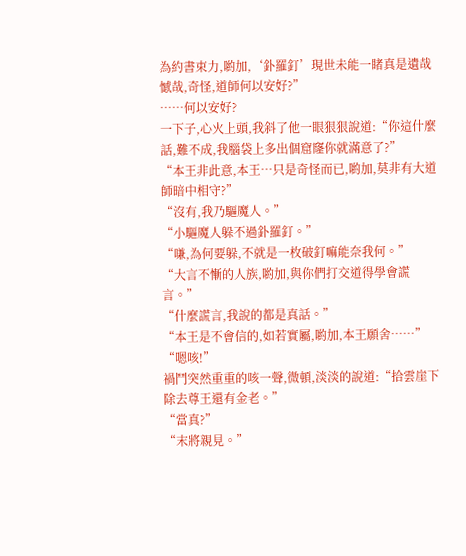為約書束力,喲加,‘釙羅釘’現世未能一睹真是遺哉憾哉,奇怪,道師何以安好?”
……何以安好?
一下子,心火上頭,我斜了他一眼狠狠說道:“你這什麼話,難不成,我腦袋上多出個窟窿你就滿意了?”
“本王非此意,本王…只是奇怪而已,喲加,莫非有大道師暗中相守?”
“沒有,我乃驅魔人。”
“小驅魔人躲不過釙羅釘。”
“嗛,為何要躲,不就是一枚破釘嘛能奈我何。”
“大言不慚的人族,喲加,與你們打交道得學會謊言。”
“什麼謊言,我說的都是真話。”
“本王是不會信的,如若實屬,喲加,本王願舍……”
“嗯咳!”
禍鬥突然重重的咳一聲,微頓,淡淡的說道:“拾雲崖下除去尊王還有金老。”
“當真?”
“末將親見。”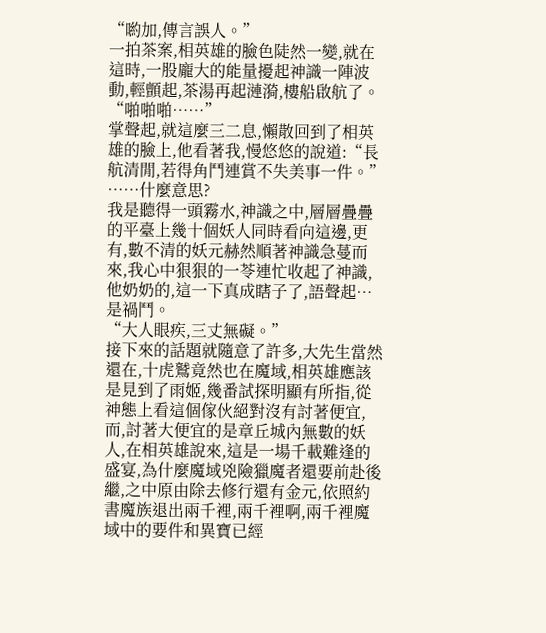“喲加,傳言誤人。”
一拍茶案,相英雄的臉色陡然一變,就在這時,一股龐大的能量擾起神識一陣波動,輕顫起,茶湯再起漣漪,樓船啟航了。
“啪啪啪……”
掌聲起,就這麼三二息,懶散回到了相英雄的臉上,他看著我,慢悠悠的說道:“長航清閒,若得角鬥連賞不失美事一件。”
……什麼意思?
我是聽得一頭霧水,神識之中,層層疊疊的平臺上幾十個妖人同時看向這邊,更有,數不清的妖元赫然順著神識急蔓而來,我心中狠狠的一苓連忙收起了神識,他奶奶的,這一下真成瞎子了,語聲起…是禍鬥。
“大人眼疾,三丈無礙。”
接下來的話題就隨意了許多,大先生當然還在,十虎鷲竟然也在魔域,相英雄應該是見到了雨姬,幾番試探明顯有所指,從神態上看這個傢伙絕對沒有討著便宜,而,討著大便宜的是章丘城內無數的妖人,在相英雄說來,這是一場千載難逢的盛宴,為什麼魔域兇險獵魔者還要前赴後繼,之中原由除去修行還有金元,依照約書魔族退出兩千裡,兩千裡啊,兩千裡魔域中的要件和異寶已經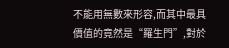不能用無數來形容,而其中最具價值的竟然是“羅生門”,對於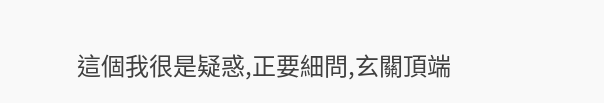這個我很是疑惑,正要細問,玄關頂端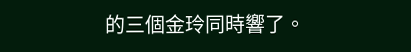的三個金玲同時響了。